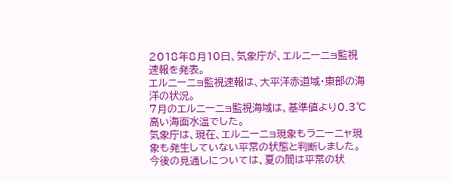2018年8月10日、気象庁が、エルニーニョ監視速報を発表。
エルニーニョ監視速報は、大平洋赤道域・東部の海洋の状況。
7月のエルニーニョ監視海域は、基準値より0.3℃高い海面水温でした。
気象庁は、現在、エルニーニョ現象もラニーニャ現象も発生していない平常の状態と判断しました。
今後の見通しについては、夏の間は平常の状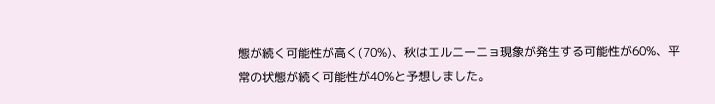態が続く可能性が高く(70%)、秋はエルニーニョ現象が発生する可能性が60%、平常の状態が続く可能性が40%と予想しました。